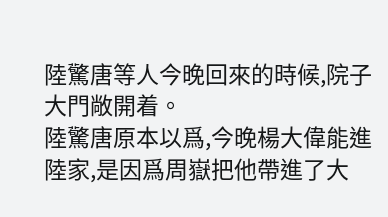陸驚唐等人今晚回來的時候,院子大門敞開着。
陸驚唐原本以爲,今晚楊大偉能進陸家,是因爲周嶽把他帶進了大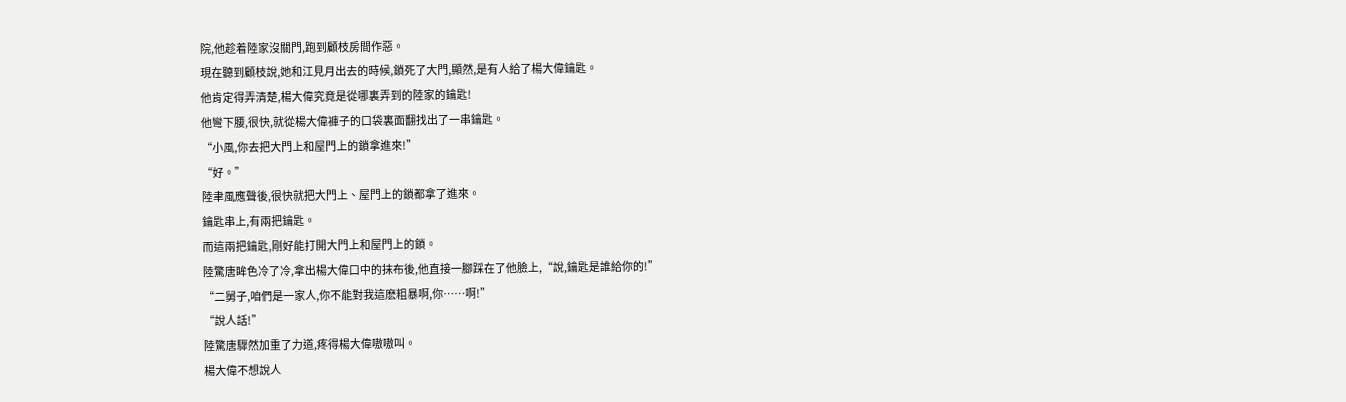院,他趁着陸家沒關門,跑到顧枝房間作惡。
現在聽到顧枝說,她和江見月出去的時候,鎖死了大門,顯然,是有人給了楊大偉鑰匙。
他肯定得弄清楚,楊大偉究竟是從哪裏弄到的陸家的鑰匙!
他彎下腰,很快,就從楊大偉褲子的口袋裏面翻找出了一串鑰匙。
“小風,你去把大門上和屋門上的鎖拿進來!”
“好。”
陸聿風應聲後,很快就把大門上、屋門上的鎖都拿了進來。
鑰匙串上,有兩把鑰匙。
而這兩把鑰匙,剛好能打開大門上和屋門上的鎖。
陸驚唐眸色冷了冷,拿出楊大偉口中的抹布後,他直接一腳踩在了他臉上,“說,鑰匙是誰給你的!”
“二舅子,咱們是一家人,你不能對我這麽粗暴啊,你……啊!”
“說人話!”
陸驚唐驟然加重了力道,疼得楊大偉嗷嗷叫。
楊大偉不想說人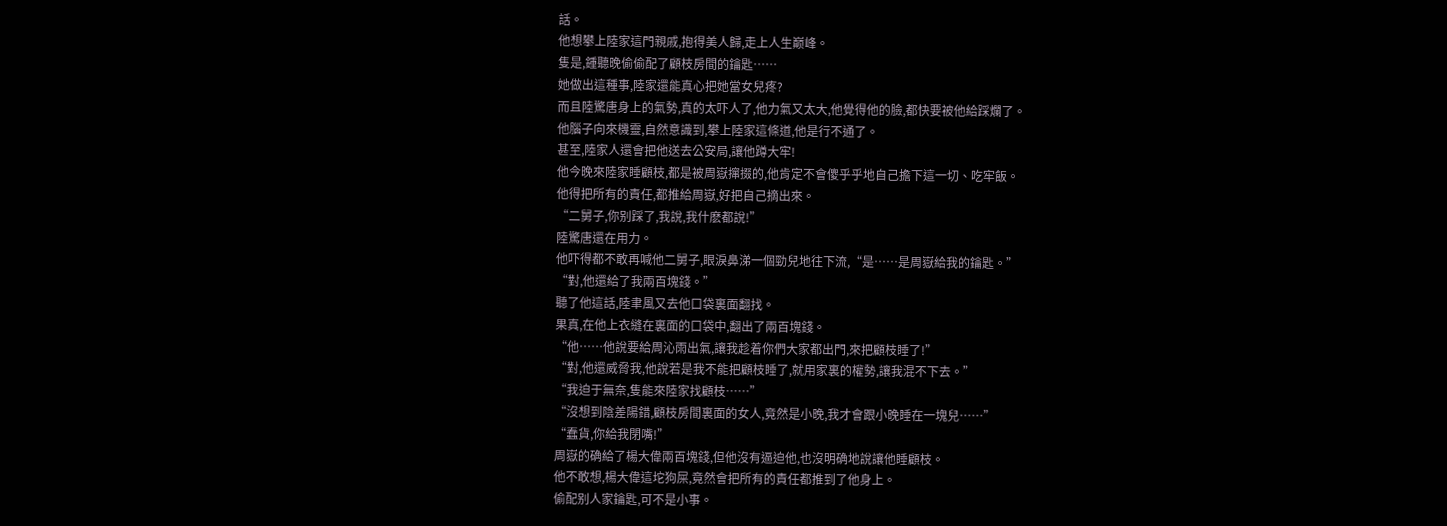話。
他想攀上陸家這門親戚,抱得美人歸,走上人生巅峰。
隻是,鍾聽晚偷偷配了顧枝房間的鑰匙……
她做出這種事,陸家還能真心把她當女兒疼?
而且陸驚唐身上的氣勢,真的太吓人了,他力氣又太大,他覺得他的臉,都快要被他給踩爛了。
他腦子向來機靈,自然意識到,攀上陸家這條道,他是行不通了。
甚至,陸家人還會把他送去公安局,讓他蹲大牢!
他今晚來陸家睡顧枝,都是被周嶽撺掇的,他肯定不會傻乎乎地自己擔下這一切、吃牢飯。
他得把所有的責任,都推給周嶽,好把自己摘出來。
“二舅子,你别踩了,我說,我什麽都說!”
陸驚唐還在用力。
他吓得都不敢再喊他二舅子,眼淚鼻涕一個勁兒地往下流,“是……是周嶽給我的鑰匙。”
“對,他還給了我兩百塊錢。”
聽了他這話,陸聿風又去他口袋裏面翻找。
果真,在他上衣縫在裏面的口袋中,翻出了兩百塊錢。
“他……他說要給周沁雨出氣,讓我趁着你們大家都出門,來把顧枝睡了!”
“對,他還威脅我,他說若是我不能把顧枝睡了,就用家裏的權勢,讓我混不下去。”
“我迫于無奈,隻能來陸家找顧枝……”
“沒想到陰差陽錯,顧枝房間裏面的女人,竟然是小晚,我才會跟小晚睡在一塊兒……”
“蠢貨,你給我閉嘴!”
周嶽的确給了楊大偉兩百塊錢,但他沒有逼迫他,也沒明确地說讓他睡顧枝。
他不敢想,楊大偉這坨狗屎,竟然會把所有的責任都推到了他身上。
偷配别人家鑰匙,可不是小事。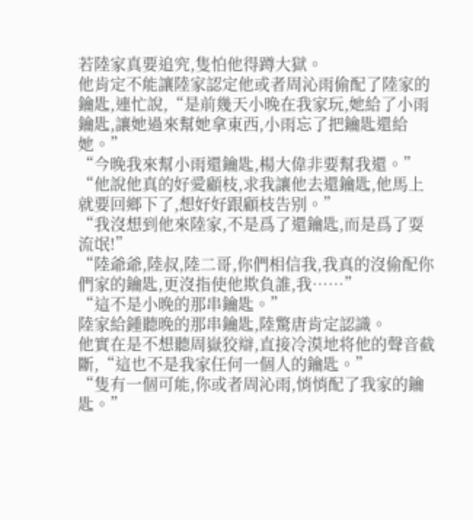若陸家真要追究,隻怕他得蹲大獄。
他肯定不能讓陸家認定他或者周沁雨偷配了陸家的鑰匙,連忙說,“是前幾天小晚在我家玩,她給了小雨鑰匙,讓她過來幫她拿東西,小雨忘了把鑰匙還給她。”
“今晚我來幫小雨還鑰匙,楊大偉非要幫我還。”
“他說他真的好愛顧枝,求我讓他去還鑰匙,他馬上就要回鄉下了,想好好跟顧枝告别。”
“我沒想到他來陸家,不是爲了還鑰匙,而是爲了耍流氓!”
“陸爺爺,陸叔,陸二哥,你們相信我,我真的沒偷配你們家的鑰匙,更沒指使他欺負誰,我……”
“這不是小晚的那串鑰匙。”
陸家給鍾聽晚的那串鑰匙,陸驚唐肯定認識。
他實在是不想聽周嶽狡辯,直接冷漠地将他的聲音截斷,“這也不是我家任何一個人的鑰匙。”
“隻有一個可能,你或者周沁雨,悄悄配了我家的鑰匙。”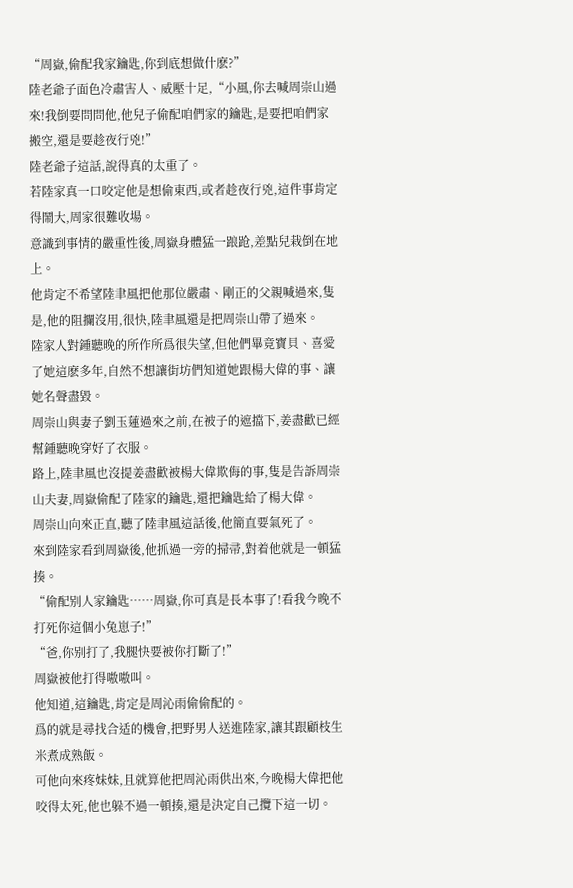“周嶽,偷配我家鑰匙,你到底想做什麽?”
陸老爺子面色冷肅害人、威壓十足,“小風,你去喊周崇山過來!我倒要問問他,他兒子偷配咱們家的鑰匙,是要把咱們家搬空,還是要趁夜行兇!”
陸老爺子這話,說得真的太重了。
若陸家真一口咬定他是想偷東西,或者趁夜行兇,這件事肯定得鬧大,周家很難收場。
意識到事情的嚴重性後,周嶽身體猛一踉跄,差點兒栽倒在地上。
他肯定不希望陸聿風把他那位嚴肅、剛正的父親喊過來,隻是,他的阻攔沒用,很快,陸聿風還是把周崇山帶了過來。
陸家人對鍾聽晚的所作所爲很失望,但他們畢竟寶貝、喜愛了她這麽多年,自然不想讓街坊們知道她跟楊大偉的事、讓她名聲盡毀。
周崇山與妻子劉玉蓮過來之前,在被子的遮擋下,姜盡歡已經幫鍾聽晚穿好了衣服。
路上,陸聿風也沒提姜盡歡被楊大偉欺侮的事,隻是告訴周崇山夫妻,周嶽偷配了陸家的鑰匙,還把鑰匙給了楊大偉。
周崇山向來正直,聽了陸聿風這話後,他簡直要氣死了。
來到陸家看到周嶽後,他抓過一旁的掃帚,對着他就是一頓猛揍。
“偷配别人家鑰匙……周嶽,你可真是長本事了!看我今晚不打死你這個小兔崽子!”
“爸,你别打了,我腿快要被你打斷了!”
周嶽被他打得嗷嗷叫。
他知道,這鑰匙,肯定是周沁雨偷偷配的。
爲的就是尋找合适的機會,把野男人送進陸家,讓其跟顧枝生米煮成熟飯。
可他向來疼妹妹,且就算他把周沁雨供出來,今晚楊大偉把他咬得太死,他也躲不過一頓揍,還是決定自己攬下這一切。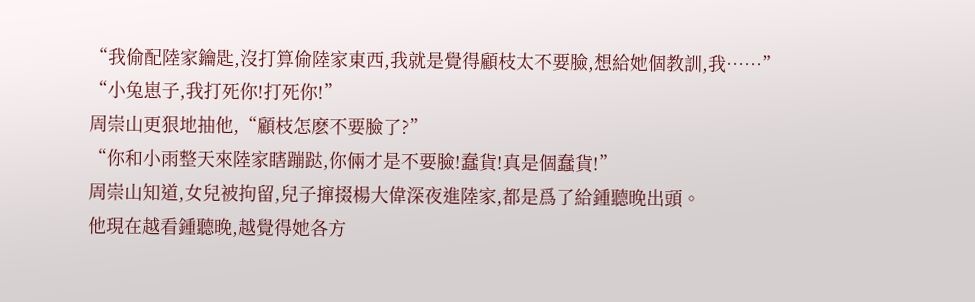“我偷配陸家鑰匙,沒打算偷陸家東西,我就是覺得顧枝太不要臉,想給她個教訓,我……”
“小兔崽子,我打死你!打死你!”
周崇山更狠地抽他,“顧枝怎麽不要臉了?”
“你和小雨整天來陸家瞎蹦跶,你倆才是不要臉!蠢貨!真是個蠢貨!”
周崇山知道,女兒被拘留,兒子撺掇楊大偉深夜進陸家,都是爲了給鍾聽晚出頭。
他現在越看鍾聽晚,越覺得她各方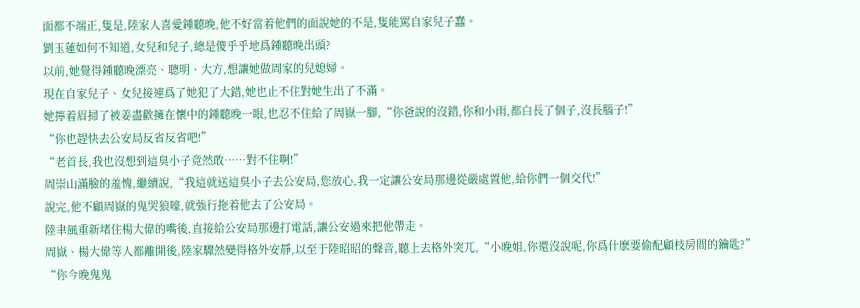面都不端正,隻是,陸家人喜愛鍾聽晚,他不好當着他們的面說她的不是,隻能罵自家兒子蠢。
劉玉蓮如何不知道,女兒和兒子,總是傻乎乎地爲鍾聽晚出頭?
以前,她覺得鍾聽晚漂亮、聰明、大方,想讓她做周家的兒媳婦。
現在自家兒子、女兒接連爲了她犯了大錯,她也止不住對她生出了不滿。
她擰着眉掃了被姜盡歡擁在懷中的鍾聽晚一眼,也忍不住給了周嶽一腳,“你爸說的沒錯,你和小雨,都白長了個子,沒長腦子!”
“你也趕快去公安局反省反省吧!”
“老首長,我也沒想到這臭小子竟然敢……對不住啊!”
周崇山滿臉的羞愧,繼續說,“我這就送這臭小子去公安局,您放心,我一定讓公安局那邊從嚴處置他,給你們一個交代!”
說完,他不顧周嶽的鬼哭狼嚎,就強行拖着他去了公安局。
陸聿風重新堵住楊大偉的嘴後,直接給公安局那邊打電話,讓公安過來把他帶走。
周嶽、楊大偉等人都離開後,陸家驟然變得格外安靜,以至于陸昭昭的聲音,聽上去格外突兀,“小晚姐,你還沒說呢,你爲什麽要偷配顧枝房間的鑰匙?”
“你今晚鬼鬼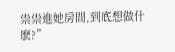祟祟進她房間,到底想做什麽?”